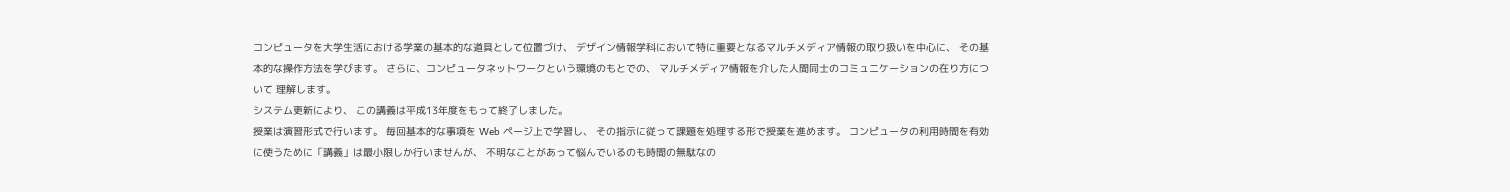コンピュータを大学生活における学業の基本的な道具として位置づけ、 デザイン情報学科において特に重要となるマルチメディア情報の取り扱いを中心に、 その基本的な操作方法を学びます。 さらに、コンピュータネットワークという環境のもとでの、 マルチメディア情報を介した人間同士のコミュニケーションの在り方について 理解します。
システム更新により、 この講義は平成13年度をもって終了しました。
授業は演習形式で行います。 毎回基本的な事項を Web ページ上で学習し、 その指示に従って課題を処理する形で授業を進めます。 コンピュータの利用時間を有効に使うために「講義」は最小限しか行いませんが、 不明なことがあって悩んでいるのも時間の無駄なの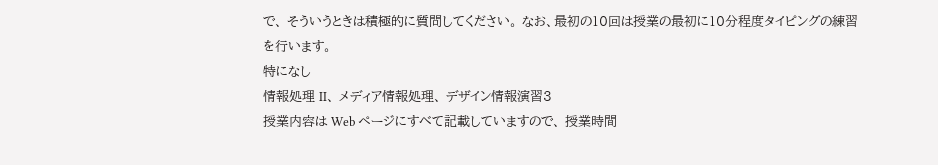で、 そういうときは積極的に質問してください。 なお、最初の10回は授業の最初に10分程度タイピングの練習を行います。
特になし
情報処理 II、 メディア情報処理、 デザイン情報演習3
授業内容は Web ページにすべて記載していますので、 授業時間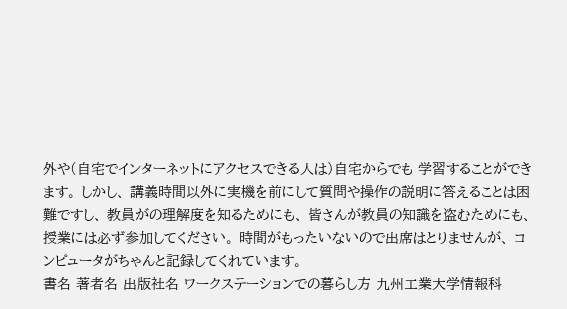外や(自宅でインターネットにアクセスできる人は)自宅からでも 学習することができます。 しかし、 講義時間以外に実機を前にして質問や操作の説明に答えることは困難ですし、 教員がの理解度を知るためにも、 皆さんが教員の知識を盗むためにも、 授業には必ず参加してください。 時間がもったいないので出席はとりませんが、 コンピュータがちゃんと記録してくれています。
書名 著者名 出版社名 ワークステーションでの暮らし方 九州工業大学情報科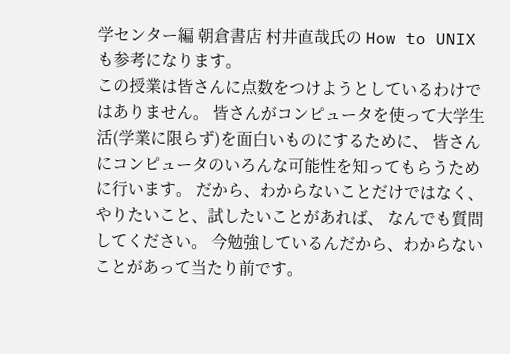学センター編 朝倉書店 村井直哉氏の How to UNIX も参考になります。
この授業は皆さんに点数をつけようとしているわけではありません。 皆さんがコンピュータを使って大学生活(学業に限らず)を面白いものにするために、 皆さんにコンピュータのいろんな可能性を知ってもらうために行います。 だから、わからないことだけではなく、やりたいこと、試したいことがあれば、 なんでも質問してください。 今勉強しているんだから、わからないことがあって当たり前です。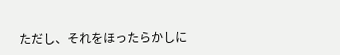ただし、それをほったらかしに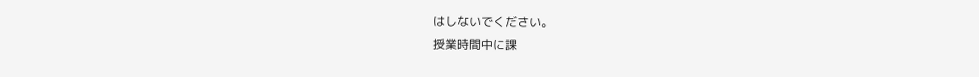はしないでください。
授業時間中に課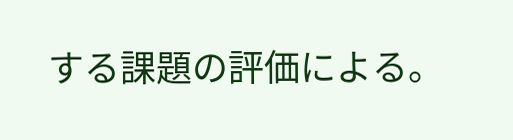する課題の評価による。